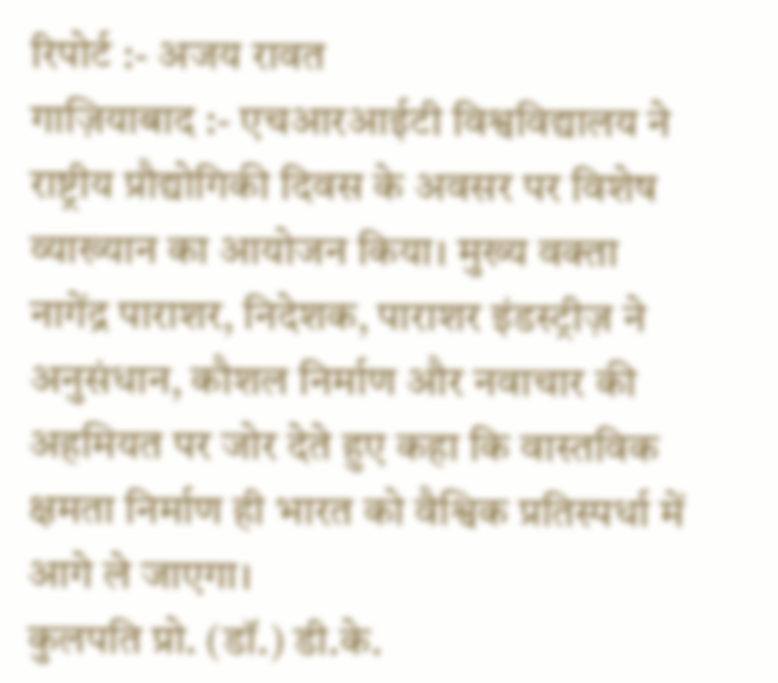रिपोर्ट :- अजय रावत
गाज़ियाबाद :- एचआरआईटी विश्वविद्यालय ने राष्ट्रीय प्रौद्योगिकी दिवस के अवसर पर विशेष व्याख्यान का आयोजन किया। मुख्य वक्ता नागेंद्र पाराशर, निदेशक, पाराशर इंडस्ट्रीज़ ने अनुसंधान, कौशल निर्माण और नवाचार की अहमियत पर जोर देते हुए कहा कि वास्तविक क्षमता निर्माण ही भारत को वैश्विक प्रतिस्पर्धा में आगे ले जाएगा।
कुलपति प्रो. (डॉ.) डी.के.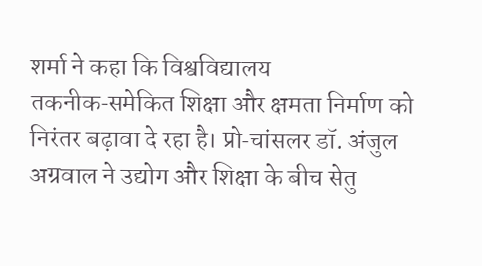शर्मा ने कहा कि विश्वविद्यालय तकनीक‑समेकित शिक्षा और क्षमता निर्माण को निरंतर बढ़ावा दे रहा है। प्रो‑चांसलर डॉ. अंजुल अग्रवाल ने उद्योग और शिक्षा के बीच सेतु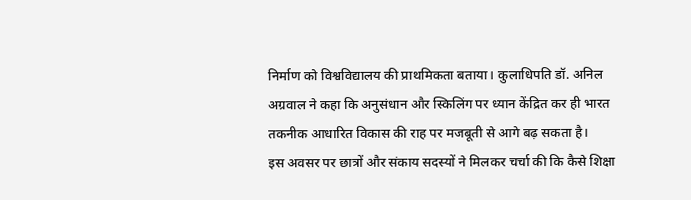निर्माण को विश्वविद्यालय की प्राथमिकता बताया। कुलाधिपति डॉ. अनिल अग्रवाल ने कहा कि अनुसंधान और स्किलिंग पर ध्यान केंद्रित कर ही भारत तकनीक आधारित विकास की राह पर मजबूती से आगे बढ़ सकता है।
इस अवसर पर छात्रों और संकाय सदस्यों ने मिलकर चर्चा की कि कैसे शिक्षा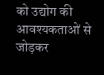को उद्योग की आवश्यकताओं से जोड़कर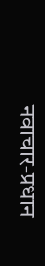नवाचार‑प्रधान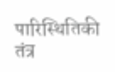पारिस्थितिकी तंत्र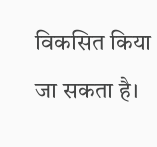विकसित किया जा सकता है।